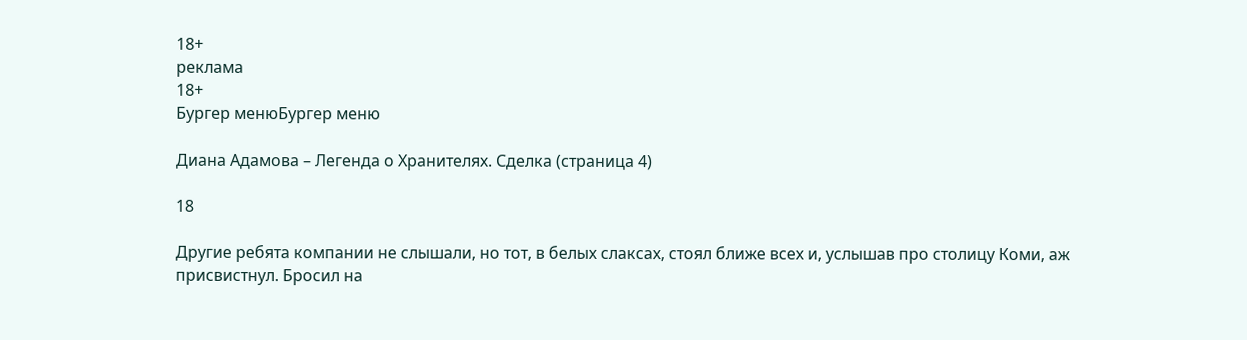18+
реклама
18+
Бургер менюБургер меню

Диана Адамова – Легенда о Хранителях. Сделка (страница 4)

18

Другие ребята компании не слышали, но тот, в белых слаксах, стоял ближе всех и, услышав про столицу Коми, аж присвистнул. Бросил на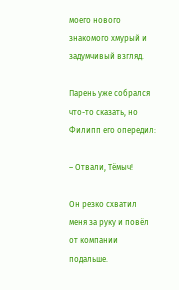моего нового знакомого хмурый и задумчивый взгляд.

Парень уже собрался что-то сказать, но Филипп его опередил:

– Отвали, Тёмыч!

Он резко схватил меня за руку и повёл от компании подальше.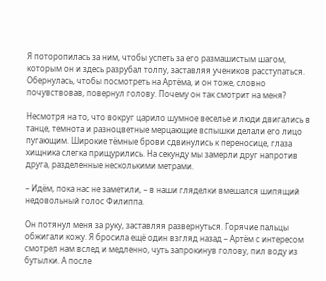Я поторопилась за ним, чтобы успеть за его размашистым шагом, которым он и здесь разрубал толпу, заставляя учеников расступаться. Обернулась, чтобы посмотреть на Артёма, и он тоже, словно почувствовав, повернул голову. Почему он так смотрит на меня?

Несмотря на то, что вокруг царило шумное веселье и люди двигались в танце, темнота и разноцветные мерцающие вспышки делали его лицо пугающим. Широкие тёмные брови сдвинулись к переносице, глаза хищника слегка прищурились. На секунду мы замерли друг напротив друга, разделенные несколькими метрами.

– Идём, пока нас не заметили, – в наши гляделки вмешался шипящий недовольный голос Филиппа.

Он потянул меня за руку, заставляя развернуться. Горячие пальцы обжигали кожу. Я бросила ещё один взгляд назад – Артём с интересом смотрел нам вслед и медленно, чуть запрокинув голову, пил воду из бутылки. А после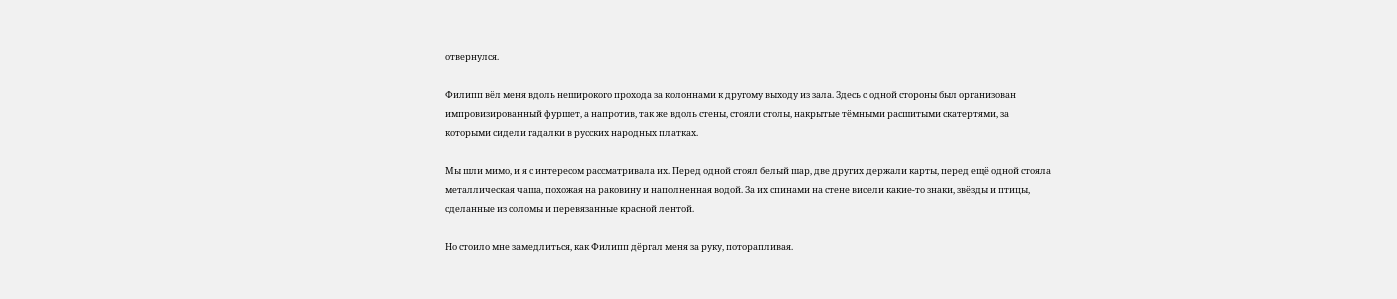отвернулся.

Филипп вёл меня вдоль неширокого прохода за колоннами к другому выходу из зала. Здесь с одной стороны был организован импровизированный фуршет, а напротив, так же вдоль стены, стояли столы, накрытые тёмными расшитыми скатертями, за которыми сидели гадалки в русских народных платках.

Мы шли мимо, и я с интересом рассматривала их. Перед одной стоял белый шар, две других держали карты, перед ещё одной стояла металлическая чаша, похожая на раковину и наполненная водой. За их спинами на стене висели какие-то знаки, звёзды и птицы, сделанные из соломы и перевязанные красной лентой.

Но стоило мне замедлиться, как Филипп дёргал меня за руку, поторапливая.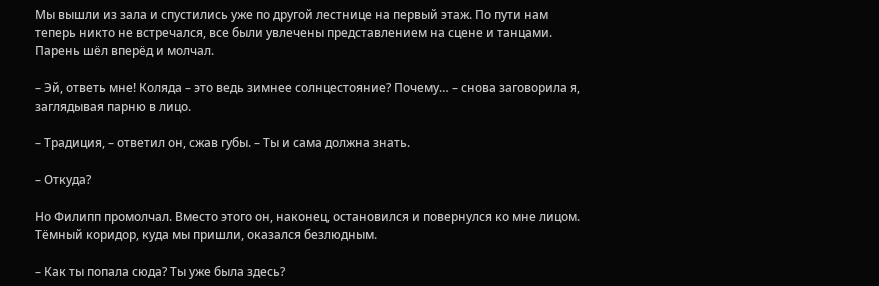Мы вышли из зала и спустились уже по другой лестнице на первый этаж. По пути нам теперь никто не встречался, все были увлечены представлением на сцене и танцами. Парень шёл вперёд и молчал.

– Эй, ответь мне! Коляда – это ведь зимнее солнцестояние? Почему… – снова заговорила я, заглядывая парню в лицо.

– Традиция, – ответил он, сжав губы. – Ты и сама должна знать.

– Откуда?

Но Филипп промолчал. Вместо этого он, наконец, остановился и повернулся ко мне лицом. Тёмный коридор, куда мы пришли, оказался безлюдным.

– Как ты попала сюда? Ты уже была здесь?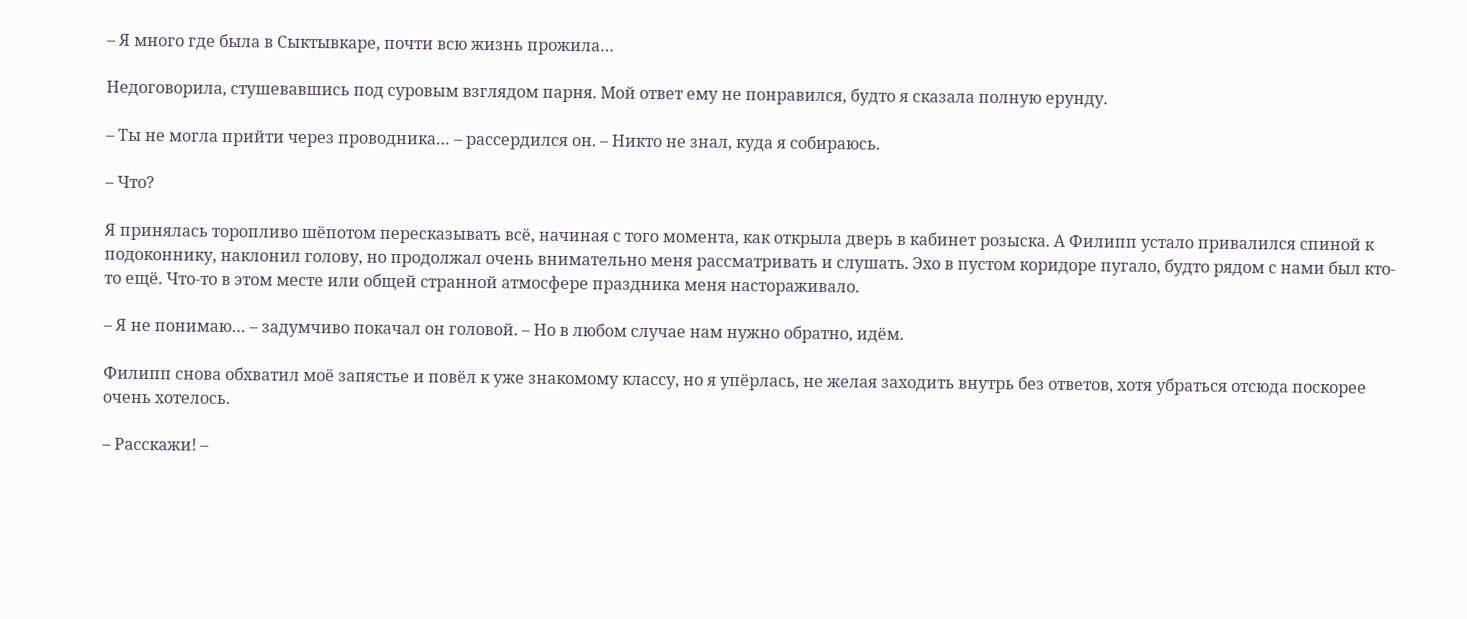– Я много где была в Сыктывкаре, почти всю жизнь прожила…

Недоговорила, стушевавшись под суровым взглядом парня. Мой ответ ему не понравился, будто я сказала полную ерунду.

– Ты не могла прийти через проводника… – рассердился он. – Никто не знал, куда я собираюсь.

– Что?

Я принялась торопливо шёпотом пересказывать всё, начиная с того момента, как открыла дверь в кабинет розыска. А Филипп устало привалился спиной к подоконнику, наклонил голову, но продолжал очень внимательно меня рассматривать и слушать. Эхо в пустом коридоре пугало, будто рядом с нами был кто-то ещё. Что-то в этом месте или общей странной атмосфере праздника меня настораживало.

– Я не понимаю… – задумчиво покачал он головой. – Но в любом случае нам нужно обратно, идём.

Филипп снова обхватил моё запястье и повёл к уже знакомому классу, но я упёрлась, не желая заходить внутрь без ответов, хотя убраться отсюда поскорее очень хотелось.

– Расскажи! –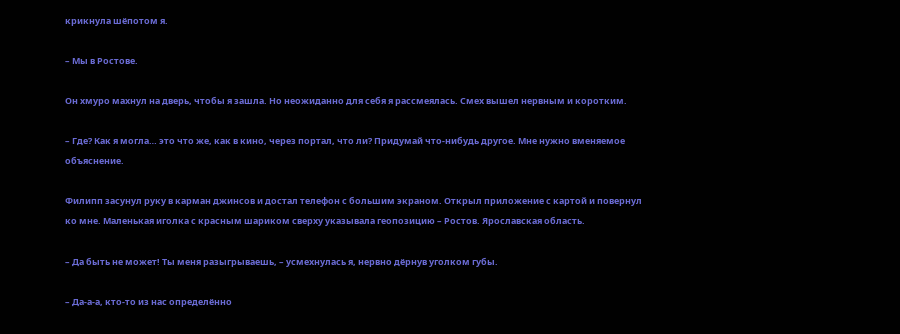крикнула шёпотом я.

– Мы в Ростове.

Он хмуро махнул на дверь, чтобы я зашла. Но неожиданно для себя я рассмеялась. Смех вышел нервным и коротким.

– Где? Как я могла… это что же, как в кино, через портал, что ли? Придумай что-нибудь другое. Мне нужно вменяемое объяснение.

Филипп засунул руку в карман джинсов и достал телефон с большим экраном. Открыл приложение с картой и повернул ко мне. Маленькая иголка с красным шариком сверху указывала геопозицию – Ростов. Ярославская область.

– Да быть не может! Ты меня разыгрываешь, – усмехнулась я, нервно дёрнув уголком губы.

– Да-а-а, кто-то из нас определённо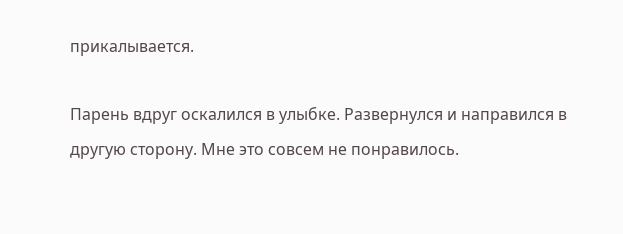прикалывается.

Парень вдруг оскалился в улыбке. Развернулся и направился в другую сторону. Мне это совсем не понравилось.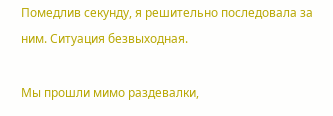Помедлив секунду, я решительно последовала за ним. Ситуация безвыходная.

Мы прошли мимо раздевалки,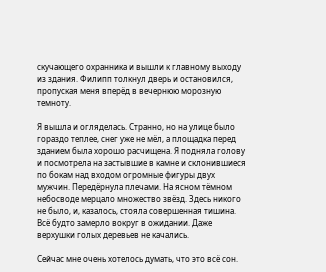скучающего охранника и вышли к главному выходу из здания. Филипп толкнул дверь и остановился, пропуская меня вперёд в вечернюю морозную темноту.

Я вышла и огляделась. Странно, но на улице было гораздо теплее, снег уже не мёл, а площадка перед зданием была хорошо расчищена. Я подняла голову и посмотрела на застывшие в камне и склонившиеся по бокам над входом огромные фигуры двух мужчин. Передёрнула плечами. На ясном тёмном небосводе мерцало множество звёзд. Здесь никого не было, и, казалось, стояла совершенная тишина. Всё будто замерло вокруг в ожидании. Даже верхушки голых деревьев не качались.

Сейчас мне очень хотелось думать, что это всё сон.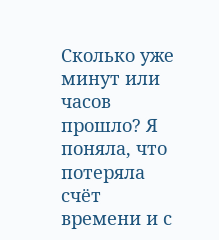Сколько уже минут или часов прошло? Я поняла, что потеряла счёт времени и с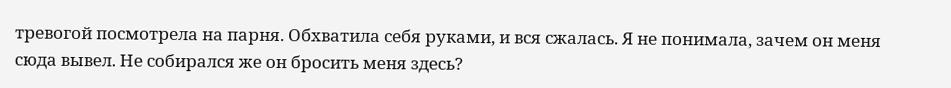тревогой посмотрела на парня. Обхватила себя руками, и вся сжалась. Я не понимала, зачем он меня сюда вывел. Не собирался же он бросить меня здесь?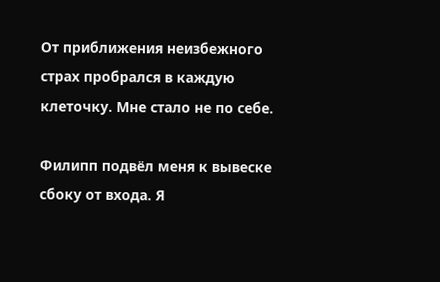От приближения неизбежного страх пробрался в каждую клеточку. Мне стало не по себе.

Филипп подвёл меня к вывеске сбоку от входа. Я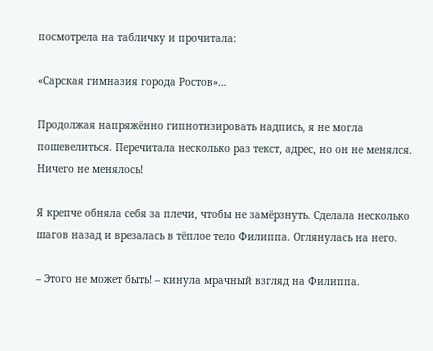посмотрела на табличку и прочитала:

«Сарская гимназия города Ростов»…

Продолжая напряжённо гипнотизировать надпись, я не могла пошевелиться. Перечитала несколько раз текст, адрес, но он не менялся. Ничего не менялось!

Я крепче обняла себя за плечи, чтобы не замёрзнуть. Сделала несколько шагов назад и врезалась в тёплое тело Филиппа. Оглянулась на него.

– Этого не может быть! – кинула мрачный взгляд на Филиппа.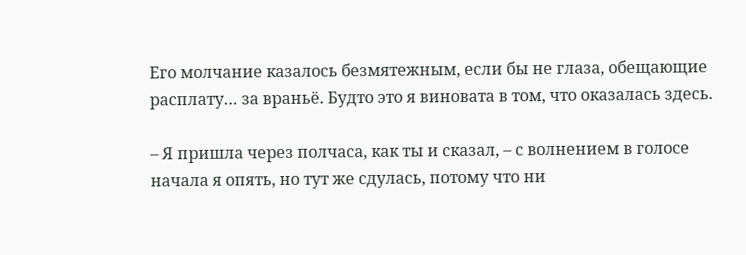Его молчание казалось безмятежным, если бы не глаза, обещающие расплату… за враньё. Будто это я виновата в том, что оказалась здесь.

– Я пришла через полчаса, как ты и сказал, – с волнением в голосе начала я опять, но тут же сдулась, потому что ни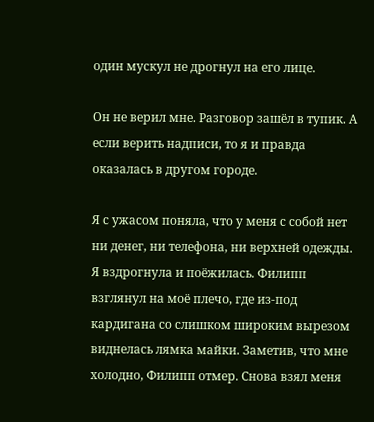один мускул не дрогнул на его лице.

Он не верил мне. Разговор зашёл в тупик. А если верить надписи, то я и правда оказалась в другом городе.

Я с ужасом поняла, что у меня с собой нет ни денег, ни телефона, ни верхней одежды. Я вздрогнула и поёжилась. Филипп взглянул на моё плечо, где из-под кардигана со слишком широким вырезом виднелась лямка майки. Заметив, что мне холодно, Филипп отмер. Снова взял меня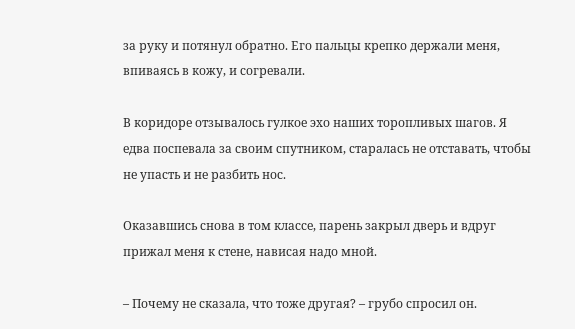за руку и потянул обратно. Его пальцы крепко держали меня, впиваясь в кожу, и согревали.

В коридоре отзывалось гулкое эхо наших торопливых шагов. Я едва поспевала за своим спутником, старалась не отставать, чтобы не упасть и не разбить нос.

Оказавшись снова в том классе, парень закрыл дверь и вдруг прижал меня к стене, нависая надо мной.

– Почему не сказала, что тоже другая? – грубо спросил он.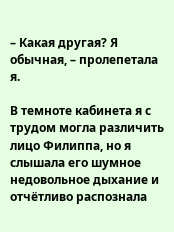– Какая другая? Я обычная, – пролепетала я.

В темноте кабинета я с трудом могла различить лицо Филиппа, но я слышала его шумное недовольное дыхание и отчётливо распознала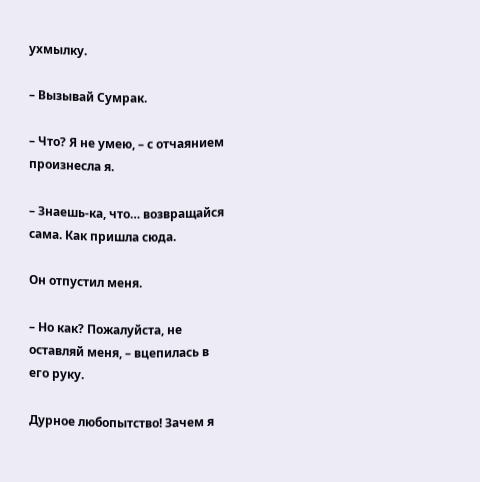ухмылку.

– Вызывай Сумрак.

– Что? Я не умею, – с отчаянием произнесла я.

– Знаешь-ка, что… возвращайся сама. Как пришла сюда.

Он отпустил меня.

– Но как? Пожалуйста, не оставляй меня, – вцепилась в его руку.

Дурное любопытство! Зачем я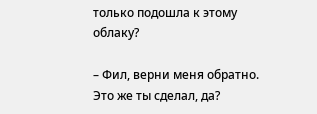только подошла к этому облаку?

– Фил, верни меня обратно. Это же ты сделал, да?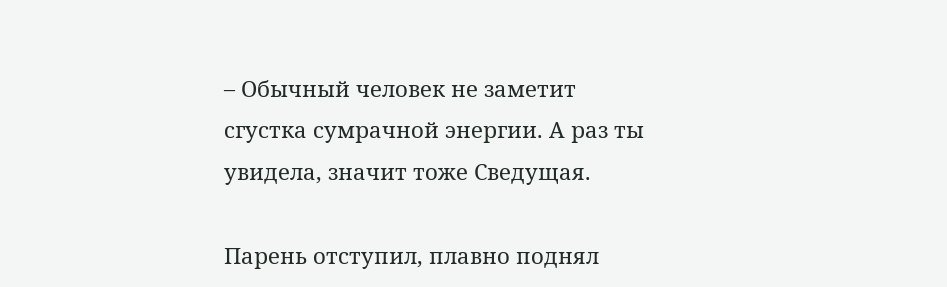– Обычный человек не заметит сгустка сумрачной энергии. А раз ты увидела, значит тоже Сведущая.

Парень отступил, плавно поднял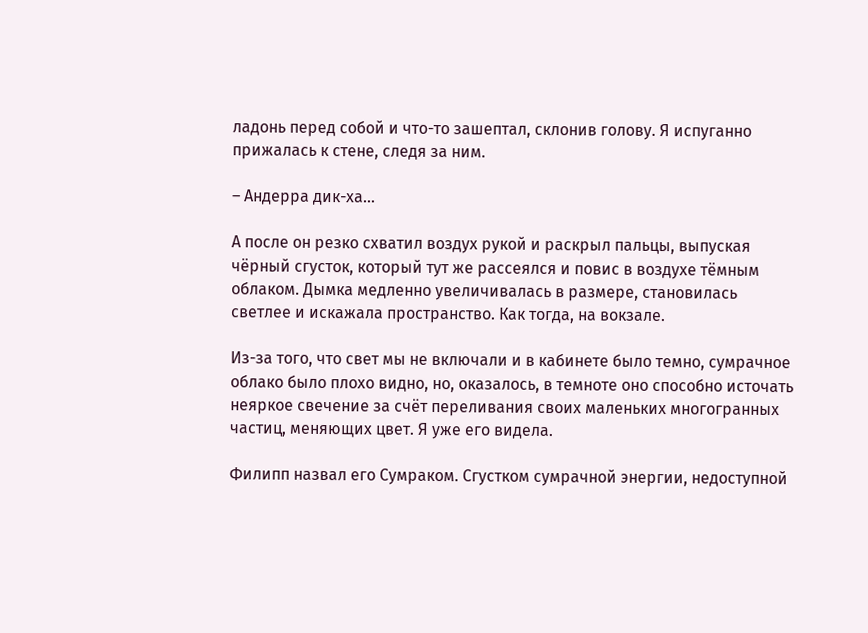ладонь перед собой и что-то зашептал, склонив голову. Я испуганно прижалась к стене, следя за ним.

– Андерра дик-ха…

А после он резко схватил воздух рукой и раскрыл пальцы, выпуская чёрный сгусток, который тут же рассеялся и повис в воздухе тёмным облаком. Дымка медленно увеличивалась в размере, становилась светлее и искажала пространство. Как тогда, на вокзале.

Из-за того, что свет мы не включали и в кабинете было темно, сумрачное облако было плохо видно, но, оказалось, в темноте оно способно источать неяркое свечение за счёт переливания своих маленьких многогранных частиц, меняющих цвет. Я уже его видела.

Филипп назвал его Сумраком. Сгустком сумрачной энергии, недоступной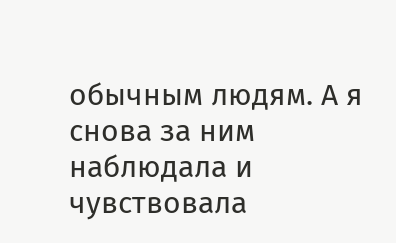обычным людям. А я снова за ним наблюдала и чувствовала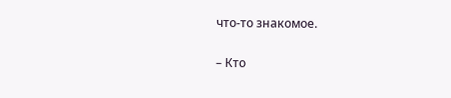что-то знакомое.

– Кто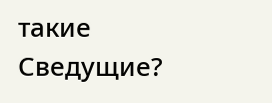такие Сведущие?